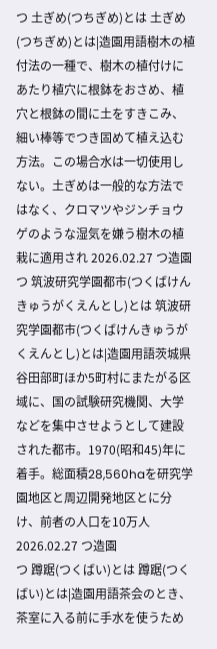つ 土ぎめ(つちぎめ)とは 土ぎめ(つちぎめ)とは|造園用語樹木の植付法の一種で、樹木の植付けにあたり植穴に根鉢をおさめ、植穴と根鉢の間に土をすきこみ、細い棒等でつき固めて植え込む方法。この場合水は一切使用しない。土ぎめは一般的な方法ではなく、クロマツやジンチョウゲのような湿気を嫌う樹木の植栽に適用され 2026.02.27 つ造園
つ 筑波研究学園都市(つくばけんきゅうがくえんとし)とは 筑波研究学園都市(つくばけんきゅうがくえんとし)とは|造園用語茨城県谷田部町ほか5町村にまたがる区域に、国の試験研究機関、大学などを集中させようとして建設された都市。1970(昭和45)年に着手。総面積28,560haを研究学園地区と周辺開発地区とに分け、前者の人口を10万人 2026.02.27 つ造園
つ 蹲踞(つくばい)とは 蹲踞(つくばい)とは|造園用語茶会のとき、茶室に入る前に手水を使うため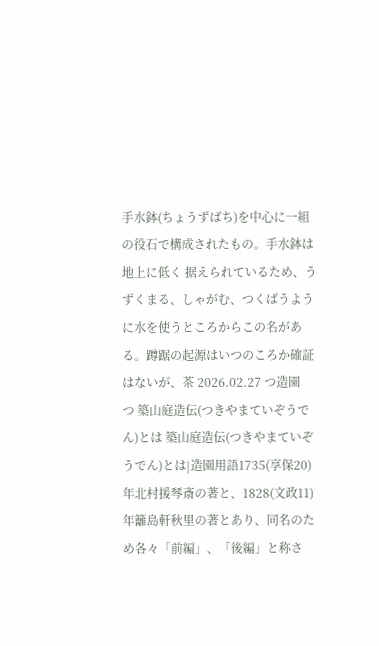手水鉢(ちょうずばち)を中心に一組の役石で構成されたもの。手水鉢は地上に低く 据えられているため、うずくまる、しゃがむ、つくばうように水を使うところからこの名がある。蹲踞の起源はいつのころか確証はないが、茶 2026.02.27 つ造園
つ 築山庭造伝(つきやまていぞうでん)とは 築山庭造伝(つきやまていぞうでん)とは|造園用語1735(享保20)年北村援琴斎の著と、1828(文政11)年籬島軒秋里の著とあり、同名のため各々「前編」、「後編」と称さ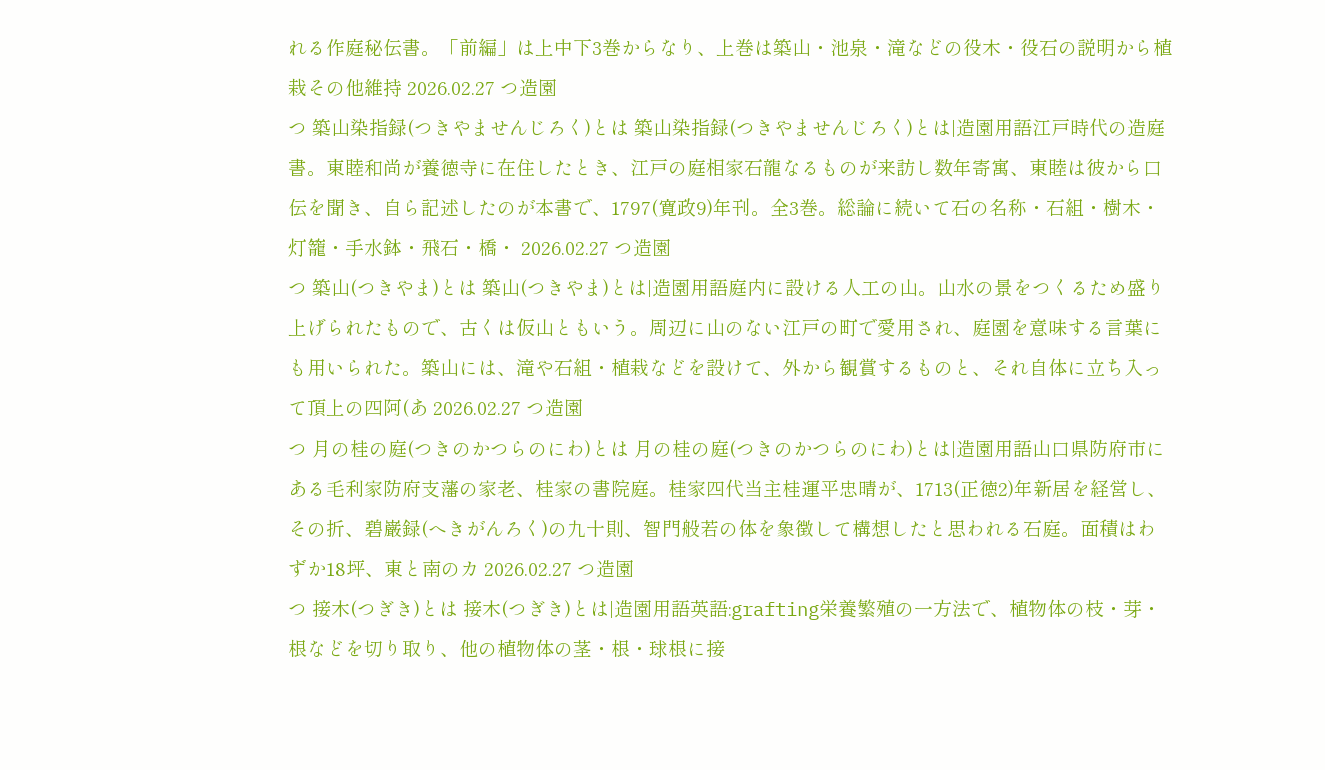れる作庭秘伝書。「前編」は上中下3巻からなり、上巻は築山・池泉・滝などの役木・役石の説明から植栽その他維持 2026.02.27 つ造園
つ 築山染指録(つきやませんじろく)とは 築山染指録(つきやませんじろく)とは|造園用語江戸時代の造庭書。東睦和尚が養徳寺に在住したとき、江戸の庭相家石龍なるものが来訪し数年寄寓、東睦は彼から口伝を聞き、自ら記述したのが本書で、1797(寛政9)年刊。全3巻。総論に続いて石の名称・石組・樹木・灯籠・手水鉢・飛石・橋・ 2026.02.27 つ造園
つ 築山(つきやま)とは 築山(つきやま)とは|造園用語庭内に設ける人工の山。山水の景をつくるため盛り上げられたもので、古くは仮山ともいう。周辺に山のない江戸の町で愛用され、庭園を意味する言葉にも用いられた。築山には、滝や石組・植栽などを設けて、外から観賞するものと、それ自体に立ち入って頂上の四阿(あ 2026.02.27 つ造園
つ 月の桂の庭(つきのかつらのにわ)とは 月の桂の庭(つきのかつらのにわ)とは|造園用語山口県防府市にある毛利家防府支藩の家老、桂家の書院庭。桂家四代当主桂運平忠晴が、1713(正徳2)年新居を経営し、その折、碧巌録(へきがんろく)の九十則、智門般若の体を象徴して構想したと思われる石庭。面積はわずか18坪、東と南のカ 2026.02.27 つ造園
つ 接木(つぎき)とは 接木(つぎき)とは|造園用語英語:grafting栄養繁殖の一方法で、植物体の枝・芽・根などを切り取り、他の植物体の茎・根・球根に接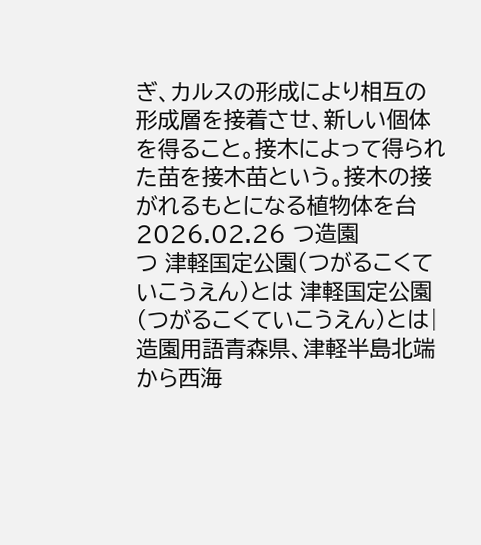ぎ、カルスの形成により相互の形成層を接着させ、新しい個体を得ること。接木によって得られた苗を接木苗という。接木の接がれるもとになる植物体を台 2026.02.26 つ造園
つ 津軽国定公園(つがるこくていこうえん)とは 津軽国定公園(つがるこくていこうえん)とは|造園用語青森県、津軽半島北端から西海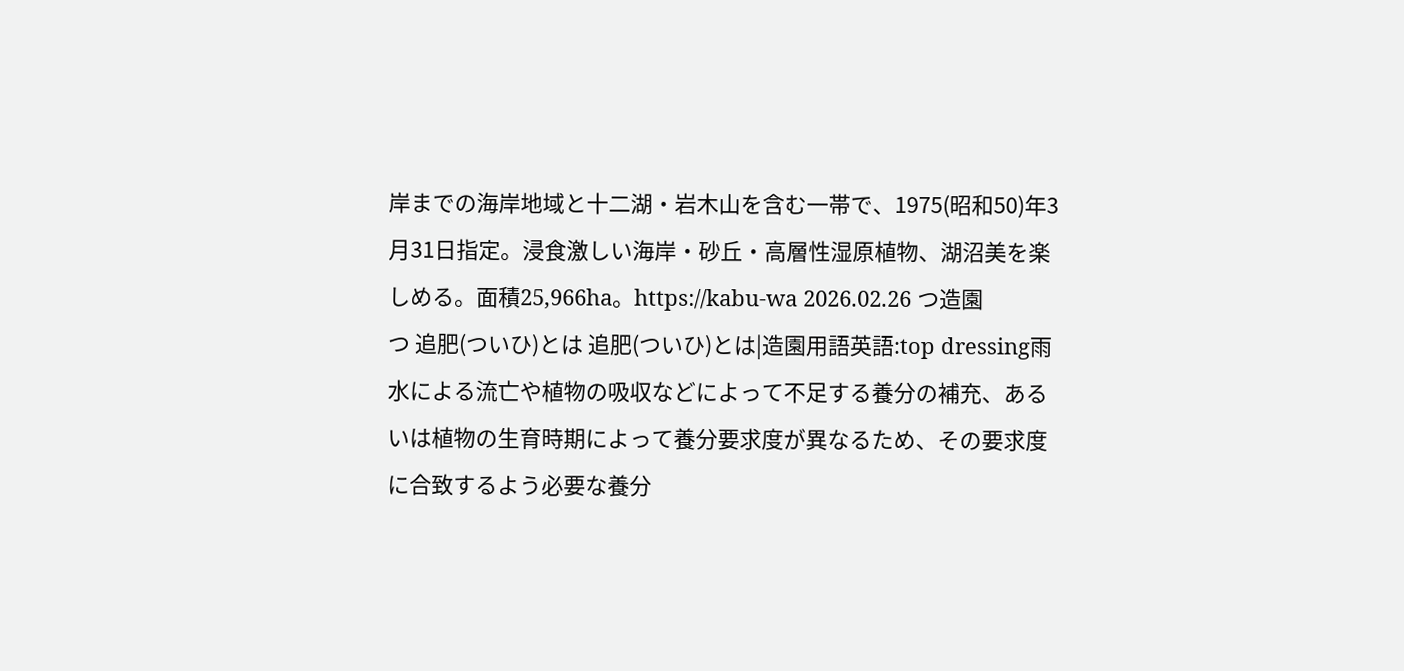岸までの海岸地域と十二湖・岩木山を含む一帯で、1975(昭和50)年3月31日指定。浸食激しい海岸・砂丘・高層性湿原植物、湖沼美を楽しめる。面積25,966ha。https://kabu-wa 2026.02.26 つ造園
つ 追肥(ついひ)とは 追肥(ついひ)とは|造園用語英語:top dressing雨水による流亡や植物の吸収などによって不足する養分の補充、あるいは植物の生育時期によって養分要求度が異なるため、その要求度に合致するよう必要な養分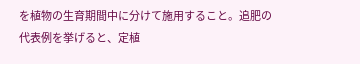を植物の生育期間中に分けて施用すること。追肥の代表例を挙げると、定植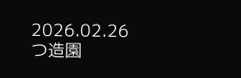2026.02.26 つ造園